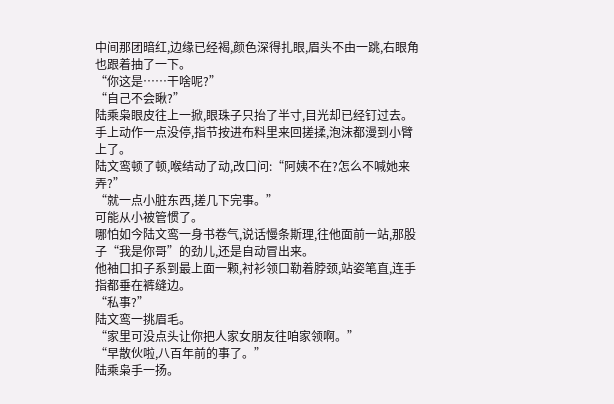中间那团暗红,边缘已经褐,颜色深得扎眼,眉头不由一跳,右眼角也跟着抽了一下。
“你这是……干啥呢?”
“自己不会瞅?”
陆乘枭眼皮往上一掀,眼珠子只抬了半寸,目光却已经钉过去。
手上动作一点没停,指节按进布料里来回搓揉,泡沫都漫到小臂上了。
陆文鸾顿了顿,喉结动了动,改口问:“阿姨不在?怎么不喊她来弄?”
“就一点小脏东西,搓几下完事。”
可能从小被管惯了。
哪怕如今陆文鸾一身书卷气,说话慢条斯理,往他面前一站,那股子“我是你哥”的劲儿,还是自动冒出来。
他袖口扣子系到最上面一颗,衬衫领口勒着脖颈,站姿笔直,连手指都垂在裤缝边。
“私事?”
陆文鸾一挑眉毛。
“家里可没点头让你把人家女朋友往咱家领啊。”
“早散伙啦,八百年前的事了。”
陆乘枭手一扬。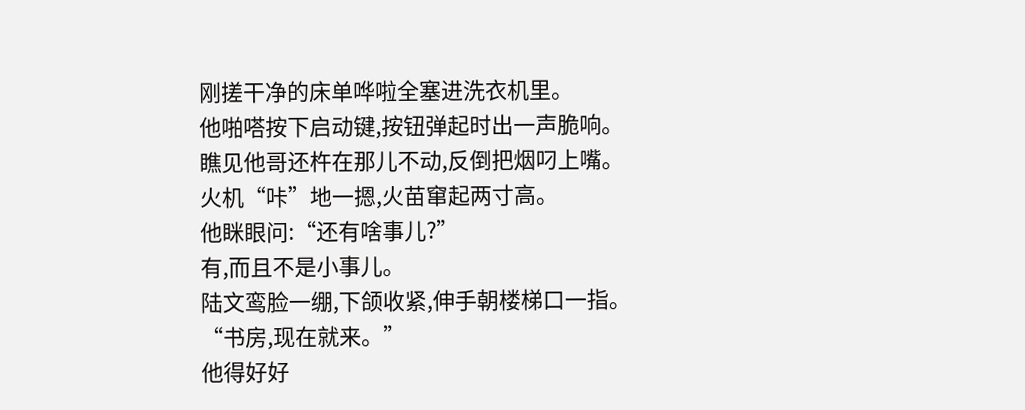刚搓干净的床单哗啦全塞进洗衣机里。
他啪嗒按下启动键,按钮弹起时出一声脆响。
瞧见他哥还杵在那儿不动,反倒把烟叼上嘴。
火机“咔”地一摁,火苗窜起两寸高。
他眯眼问:“还有啥事儿?”
有,而且不是小事儿。
陆文鸾脸一绷,下颌收紧,伸手朝楼梯口一指。
“书房,现在就来。”
他得好好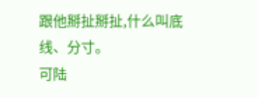跟他掰扯掰扯,什么叫底线、分寸。
可陆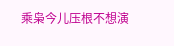乘枭今儿压根不想演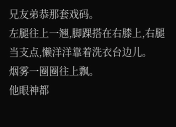兄友弟恭那套戏码。
左腿往上一翘,脚踝搭在右膝上,右腿当支点,懒洋洋靠着洗衣台边儿。
烟雾一圈圈往上飘。
他眼神都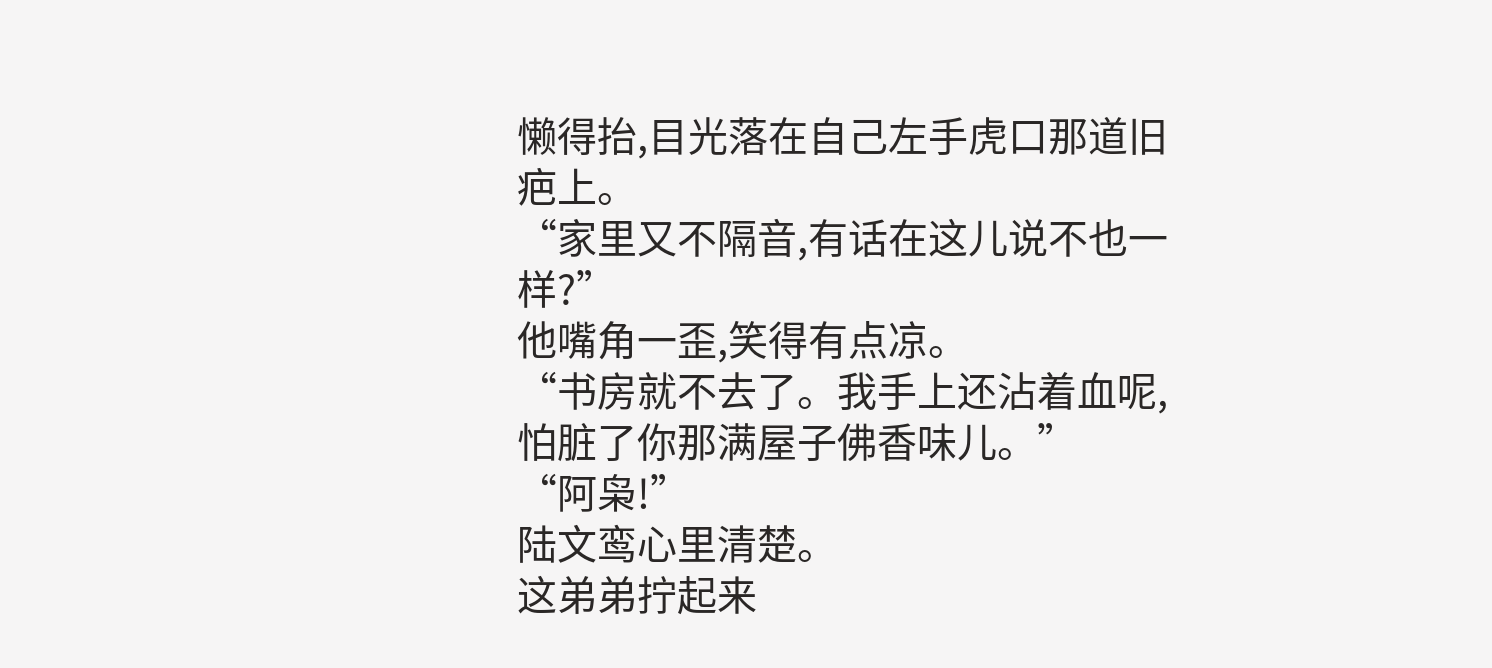懒得抬,目光落在自己左手虎口那道旧疤上。
“家里又不隔音,有话在这儿说不也一样?”
他嘴角一歪,笑得有点凉。
“书房就不去了。我手上还沾着血呢,怕脏了你那满屋子佛香味儿。”
“阿枭!”
陆文鸾心里清楚。
这弟弟拧起来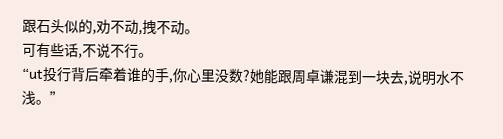跟石头似的,劝不动,拽不动。
可有些话,不说不行。
“ut投行背后牵着谁的手,你心里没数?她能跟周卓谦混到一块去,说明水不浅。”